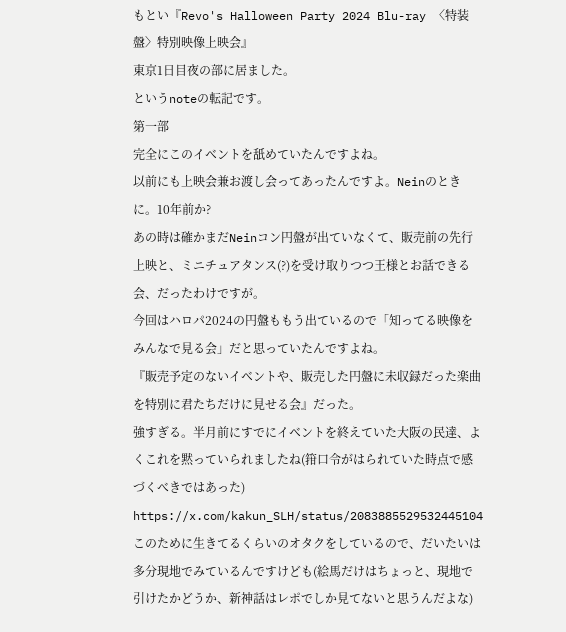もとい『Revo's Halloween Party 2024 Blu-ray 〈特装盤〉特別映像上映会』
東京1日目夜の部に居ました。
というnoteの転記です。
第一部
完全にこのイベントを舐めていたんですよね。
以前にも上映会兼お渡し会ってあったんですよ。Neinのときに。10年前か?
あの時は確かまだNeinコン円盤が出ていなくて、販売前の先行上映と、ミニチュアタンス(?)を受け取りつつ王様とお話できる会、だったわけですが。
今回はハロパ2024の円盤ももう出ているので「知ってる映像をみんなで見る会」だと思っていたんですよね。
『販売予定のないイベントや、販売した円盤に未収録だった楽曲を特別に君たちだけに見せる会』だった。
強すぎる。半月前にすでにイベントを終えていた大阪の民達、よくこれを黙っていられましたね(箝口令がはられていた時点で感づくべきではあった)
https://x.com/kakun_SLH/status/2083885529532445104
このために生きてるくらいのオタクをしているので、だいたいは多分現地でみているんですけども(絵馬だけはちょっと、現地で引けたかどうか、新神話はレポでしか見てないと思うんだよな)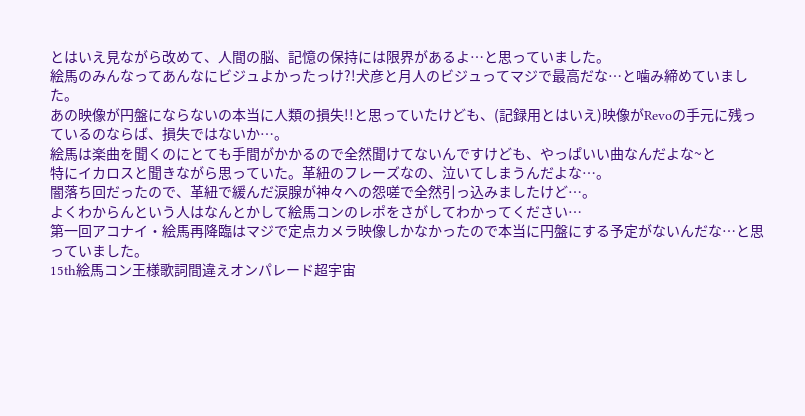とはいえ見ながら改めて、人間の脳、記憶の保持には限界があるよ…と思っていました。
絵馬のみんなってあんなにビジュよかったっけ?!犬彦と月人のビジュってマジで最高だな…と噛み締めていました。
あの映像が円盤にならないの本当に人類の損失!!と思っていたけども、(記録用とはいえ)映像がRevoの手元に残っているのならば、損失ではないか…。
絵馬は楽曲を聞くのにとても手間がかかるので全然聞けてないんですけども、やっぱいい曲なんだよな~と
特にイカロスと聞きながら思っていた。革紐のフレーズなの、泣いてしまうんだよな…。
闇落ち回だったので、革紐で緩んだ涙腺が神々への怨嗟で全然引っ込みましたけど…。
よくわからんという人はなんとかして絵馬コンのレポをさがしてわかってください…
第一回アコナイ・絵馬再降臨はマジで定点カメラ映像しかなかったので本当に円盤にする予定がないんだな…と思っていました。
15th絵馬コン王様歌詞間違えオンパレード超宇宙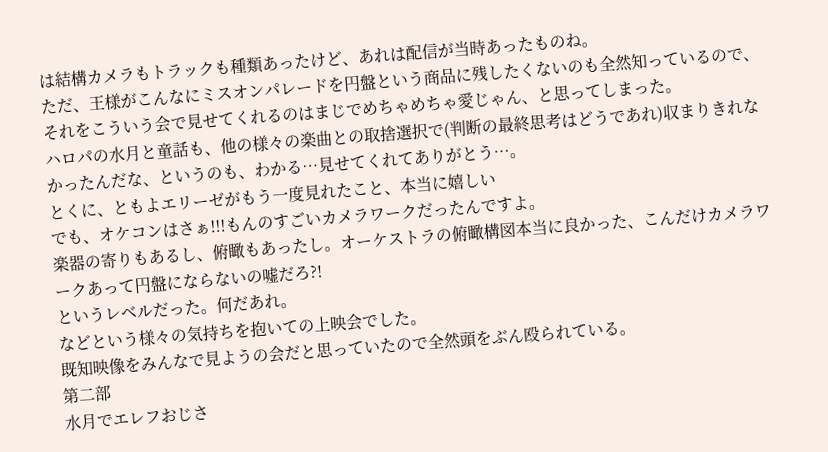は結構カメラもトラックも種類あったけど、あれは配信が当時あったものね。
ただ、王様がこんなにミスオンパレードを円盤という商品に残したくないのも全然知っているので、それをこういう会で見せてくれるのはまじでめちゃめちゃ愛じゃん、と思ってしまった。
ハロパの水月と童話も、他の様々の楽曲との取捨選択で(判断の最終思考はどうであれ)収まりきれなかったんだな、というのも、わかる…見せてくれてありがとう…。
とくに、ともよエリーゼがもう一度見れたこと、本当に嬉しい
でも、オケコンはさぁ!!!もんのすごいカメラワークだったんですよ。
楽器の寄りもあるし、俯瞰もあったし。オーケストラの俯瞰構図本当に良かった、こんだけカメラワークあって円盤にならないの嘘だろ?!
というレベルだった。何だあれ。
などという様々の気持ちを抱いての上映会でした。
既知映像をみんなで見ようの会だと思っていたので全然頭をぶん殴られている。
第二部
水月でエレフおじさ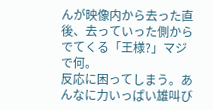んが映像内から去った直後、去っていった側からでてくる「王様?」マジで何。
反応に困ってしまう。あんなに力いっぱい雄叫び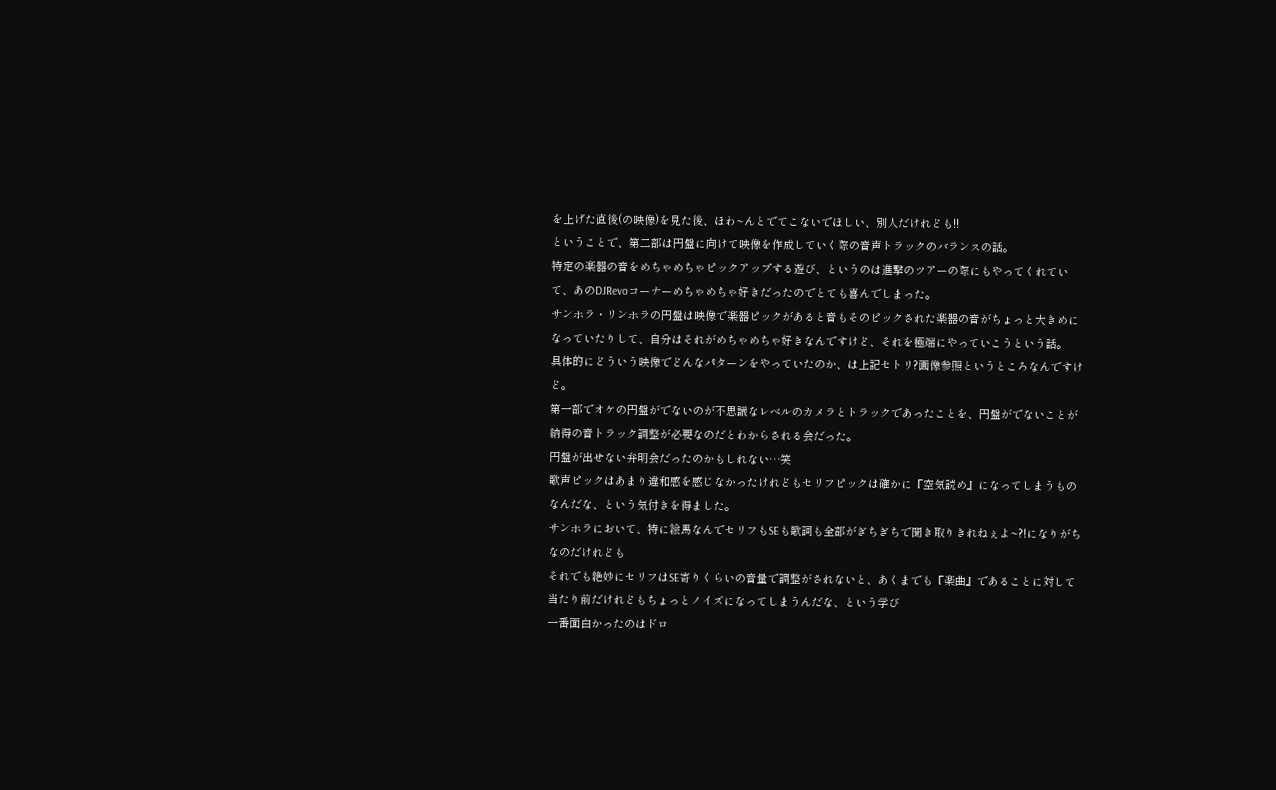を上げた直後(の映像)を見た後、ほわ~んとでてこないでほしい、別人だけれども!!
ということで、第二部は円盤に向けて映像を作成していく際の音声トラックのバランスの話。
特定の楽器の音をめちゃめちゃピックアップする遊び、というのは進撃のツアーの際にもやってくれていて、あのDJRevoコーナーめちゃめちゃ好きだったのでとても喜んでしまった。
サンホラ・リンホラの円盤は映像で楽器ピックがあると音もそのピックされた楽器の音がちょっと大きめになっていたりして、自分はそれがめちゃめちゃ好きなんですけど、それを極端にやっていこうという話。
具体的にどういう映像でどんなパターンをやっていたのか、は上記セトリ?画像参照というところなんですけど。
第一部でオケの円盤がでないのが不思議なレベルのカメラとトラックであったことを、円盤がでないことが納得の音トラック調整が必要なのだとわからされる会だった。
円盤が出せない弁明会だったのかもしれない…笑
歌声ピックはあまり違和感を感じなかったけれどもセリフピックは確かに『空気読め』になってしまうものなんだな、という気付きを得ました。
サンホラにおいて、特に絵馬なんでセリフもSEも歌詞も全部がぎちぎちで聞き取りきれねぇよ~?!になりがちなのだけれども
それでも絶妙にセリフはSE寄りくらいの音量で調整がされないと、あくまでも『楽曲』であることに対して当たり前だけれどもちょっとノイズになってしまうんだな、という学び
一番面白かったのはドロ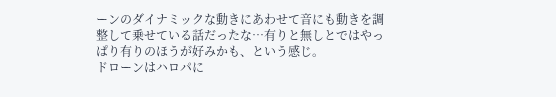ーンのダイナミックな動きにあわせて音にも動きを調整して乗せている話だったな…有りと無しとではやっぱり有りのほうが好みかも、という感じ。
ドローンはハロパに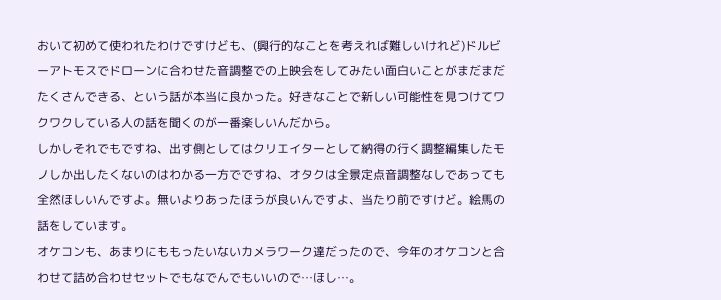おいて初めて使われたわけですけども、(興行的なことを考えれば難しいけれど)ドルビーアトモスでドローンに合わせた音調整での上映会をしてみたい面白いことがまだまだたくさんできる、という話が本当に良かった。好きなことで新しい可能性を見つけてワクワクしている人の話を聞くのが一番楽しいんだから。
しかしそれでもですね、出す側としてはクリエイターとして納得の行く調整編集したモノしか出したくないのはわかる一方でですね、オタクは全景定点音調整なしであっても全然ほしいんですよ。無いよりあったほうが良いんですよ、当たり前ですけど。絵馬の話をしています。
オケコンも、あまりにももったいないカメラワーク達だったので、今年のオケコンと合わせて詰め合わせセットでもなでんでもいいので…ほし…。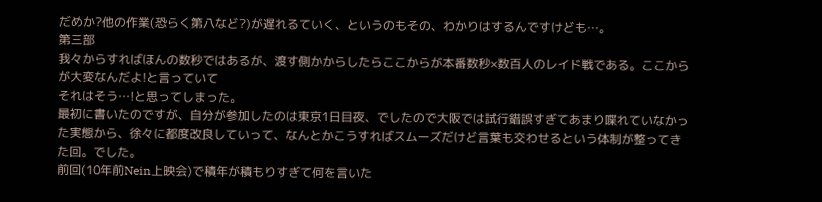だめか?他の作業(恐らく第八など?)が遅れるていく、というのもその、わかりはするんですけども…。
第三部
我々からすればほんの数秒ではあるが、渡す側かからしたらここからが本番数秒×数百人のレイド戦である。ここからが大変なんだよ!と言っていて
それはそう…!と思ってしまった。
最初に書いたのですが、自分が参加したのは東京1日目夜、でしたので大阪では試行錯誤すぎてあまり喋れていなかった実態から、徐々に都度改良していって、なんとかこうすればスムーズだけど言葉も交わせるという体制が整ってきた回。でした。
前回(10年前Nein上映会)で積年が積もりすぎて何を言いた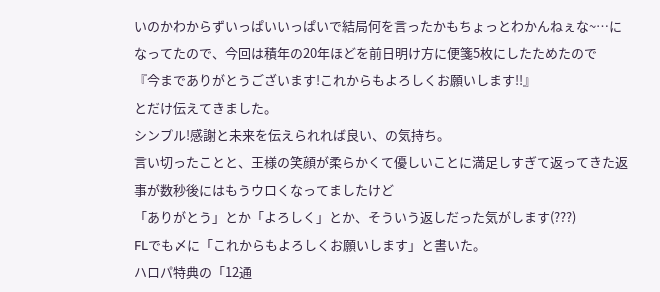いのかわからずいっぱいいっぱいで結局何を言ったかもちょっとわかんねぇな~…になってたので、今回は積年の20年ほどを前日明け方に便箋5枚にしたためたので
『今までありがとうございます!これからもよろしくお願いします!!』
とだけ伝えてきました。
シンプル!感謝と未来を伝えられれば良い、の気持ち。
言い切ったことと、王様の笑顔が柔らかくて優しいことに満足しすぎて返ってきた返事が数秒後にはもうウロくなってましたけど
「ありがとう」とか「よろしく」とか、そういう返しだった気がします(???)
FLでも〆に「これからもよろしくお願いします」と書いた。
ハロパ特典の「12通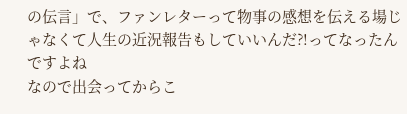の伝言」で、ファンレターって物事の感想を伝える場じゃなくて人生の近況報告もしていいんだ?!ってなったんですよね
なので出会ってからこ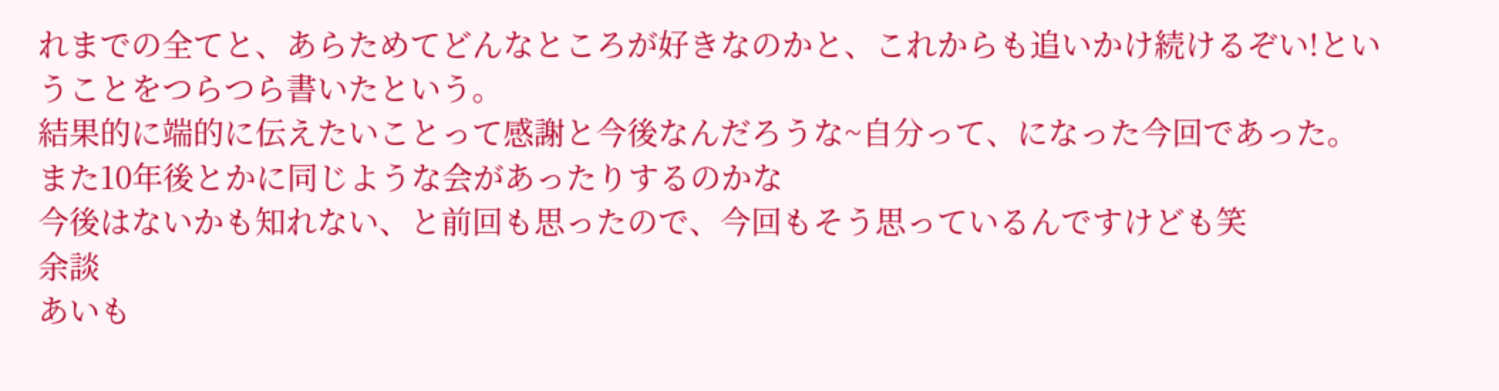れまでの全てと、あらためてどんなところが好きなのかと、これからも追いかけ続けるぞい!ということをつらつら書いたという。
結果的に端的に伝えたいことって感謝と今後なんだろうな~自分って、になった今回であった。
また10年後とかに同じような会があったりするのかな
今後はないかも知れない、と前回も思ったので、今回もそう思っているんですけども笑
余談
あいも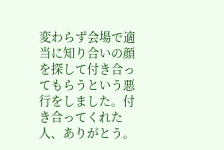変わらず会場で適当に知り合いの顔を探して付き合ってもらうという悪行をしました。付き合ってくれた人、ありがとう。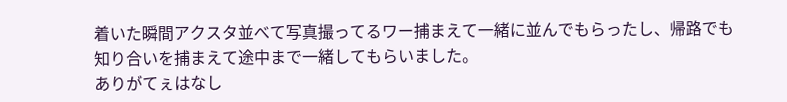着いた瞬間アクスタ並べて写真撮ってるワー捕まえて一緒に並んでもらったし、帰路でも知り合いを捕まえて途中まで一緒してもらいました。
ありがてぇはなし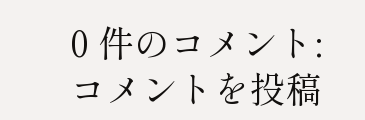0 件のコメント:
コメントを投稿